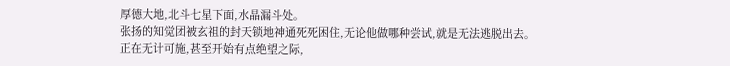厚德大地,北斗七星下面,水晶漏斗处。
张扬的知觉团被玄祖的封天锁地神通死死困住,无论他做哪种尝试,就是无法逃脱出去。
正在无计可施,甚至开始有点绝望之际,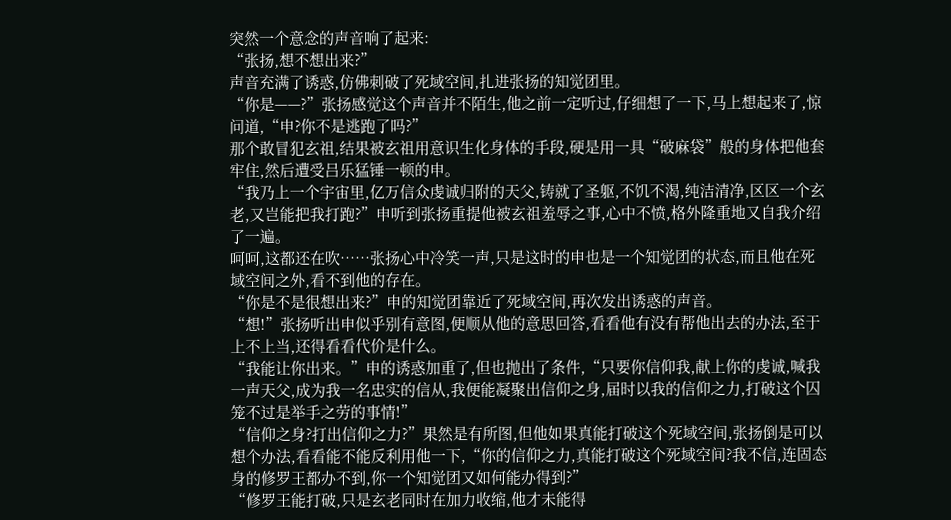突然一个意念的声音响了起来:
“张扬,想不想出来?”
声音充满了诱惑,仿佛刺破了死域空间,扎进张扬的知觉团里。
“你是——?”张扬感觉这个声音并不陌生,他之前一定听过,仔细想了一下,马上想起来了,惊问道,“申?你不是逃跑了吗?”
那个敢冒犯玄祖,结果被玄祖用意识生化身体的手段,硬是用一具“破麻袋”般的身体把他套牢住,然后遭受吕乐猛锤一顿的申。
“我乃上一个宇宙里,亿万信众虔诚归附的天父,铸就了圣躯,不饥不渴,纯洁清净,区区一个玄老,又岂能把我打跑?”申听到张扬重提他被玄祖羞辱之事,心中不愤,格外隆重地又自我介绍了一遍。
呵呵,这都还在吹……张扬心中冷笑一声,只是这时的申也是一个知觉团的状态,而且他在死域空间之外,看不到他的存在。
“你是不是很想出来?”申的知觉团靠近了死域空间,再次发出诱惑的声音。
“想!”张扬听出申似乎别有意图,便顺从他的意思回答,看看他有没有帮他出去的办法,至于上不上当,还得看看代价是什么。
“我能让你出来。”申的诱惑加重了,但也抛出了条件,“只要你信仰我,献上你的虔诚,喊我一声天父,成为我一名忠实的信从,我便能凝聚出信仰之身,届时以我的信仰之力,打破这个囚笼不过是举手之劳的事情!”
“信仰之身?打出信仰之力?”果然是有所图,但他如果真能打破这个死域空间,张扬倒是可以想个办法,看看能不能反利用他一下,“你的信仰之力,真能打破这个死域空间?我不信,连固态身的修罗王都办不到,你一个知觉团又如何能办得到?”
“修罗王能打破,只是玄老同时在加力收缩,他才未能得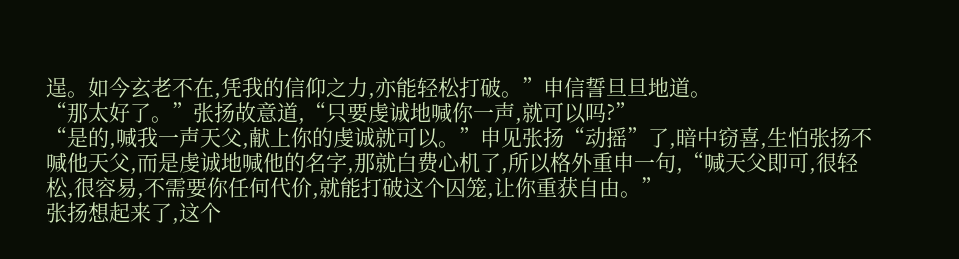逞。如今玄老不在,凭我的信仰之力,亦能轻松打破。”申信誓旦旦地道。
“那太好了。”张扬故意道,“只要虔诚地喊你一声,就可以吗?”
“是的,喊我一声天父,献上你的虔诚就可以。”申见张扬“动摇”了,暗中窃喜,生怕张扬不喊他天父,而是虔诚地喊他的名字,那就白费心机了,所以格外重申一句,“喊天父即可,很轻松,很容易,不需要你任何代价,就能打破这个囚笼,让你重获自由。”
张扬想起来了,这个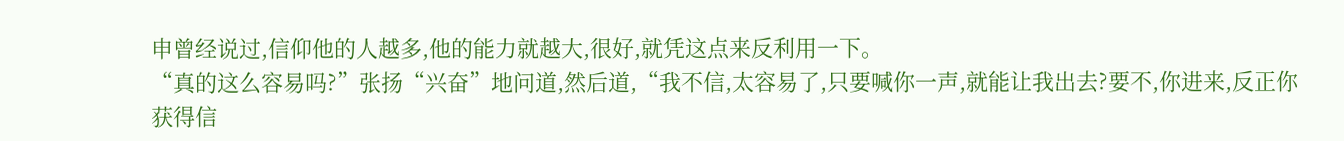申曾经说过,信仰他的人越多,他的能力就越大,很好,就凭这点来反利用一下。
“真的这么容易吗?”张扬“兴奋”地问道,然后道,“我不信,太容易了,只要喊你一声,就能让我出去?要不,你进来,反正你获得信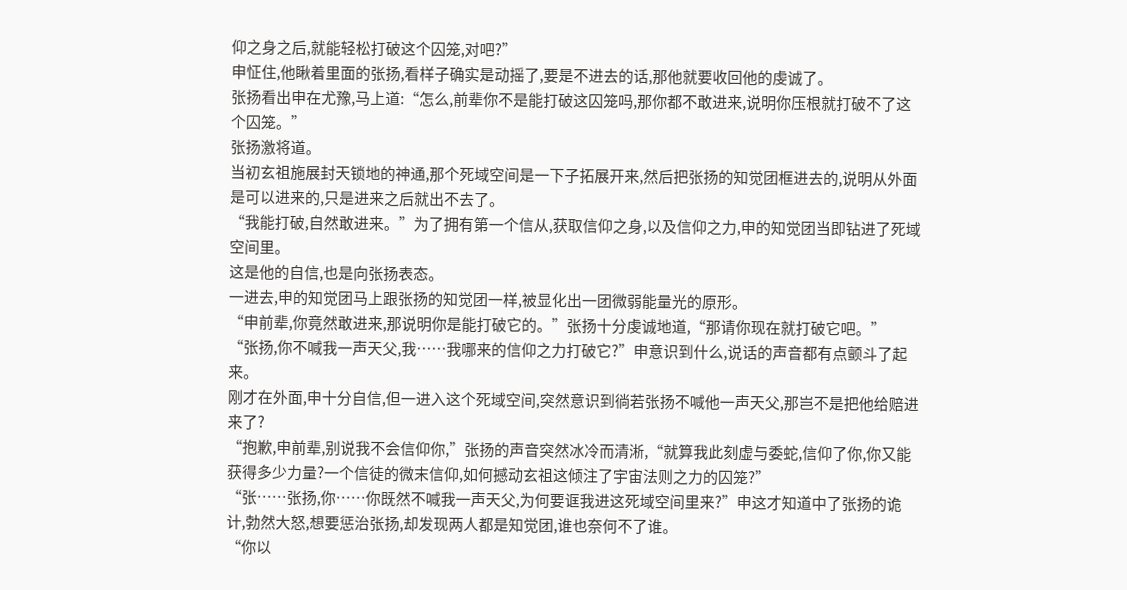仰之身之后,就能轻松打破这个囚笼,对吧?”
申怔住,他瞅着里面的张扬,看样子确实是动摇了,要是不进去的话,那他就要收回他的虔诚了。
张扬看出申在尤豫,马上道:“怎么,前辈你不是能打破这囚笼吗,那你都不敢进来,说明你压根就打破不了这个囚笼。”
张扬激将道。
当初玄祖施展封天锁地的神通,那个死域空间是一下子拓展开来,然后把张扬的知觉团框进去的,说明从外面是可以进来的,只是进来之后就出不去了。
“我能打破,自然敢进来。”为了拥有第一个信从,获取信仰之身,以及信仰之力,申的知觉团当即钻进了死域空间里。
这是他的自信,也是向张扬表态。
一进去,申的知觉团马上跟张扬的知觉团一样,被显化出一团微弱能量光的原形。
“申前辈,你竟然敢进来,那说明你是能打破它的。”张扬十分虔诚地道,“那请你现在就打破它吧。”
“张扬,你不喊我一声天父,我……我哪来的信仰之力打破它?”申意识到什么,说话的声音都有点颤斗了起来。
刚才在外面,申十分自信,但一进入这个死域空间,突然意识到徜若张扬不喊他一声天父,那岂不是把他给赔进来了?
“抱歉,申前辈,别说我不会信仰你,”张扬的声音突然冰冷而清淅,“就算我此刻虚与委蛇,信仰了你,你又能获得多少力量?一个信徒的微末信仰,如何撼动玄祖这倾注了宇宙法则之力的囚笼?”
“张……张扬,你……你既然不喊我一声天父,为何要诓我进这死域空间里来?”申这才知道中了张扬的诡计,勃然大怒,想要惩治张扬,却发现两人都是知觉团,谁也奈何不了谁。
“你以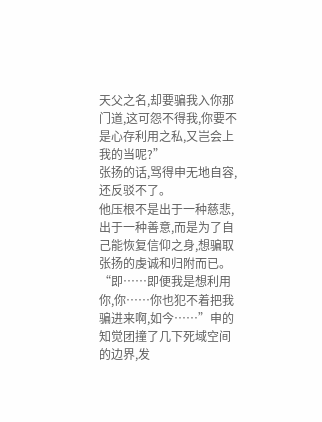天父之名,却要骗我入你那门道,这可怨不得我,你要不是心存利用之私,又岂会上我的当呢?”
张扬的话,骂得申无地自容,还反驳不了。
他压根不是出于一种慈悲,出于一种善意,而是为了自己能恢复信仰之身,想骗取张扬的虔诚和归附而已。
“即……即便我是想利用你,你……你也犯不着把我骗进来啊,如今……”申的知觉团撞了几下死域空间的边界,发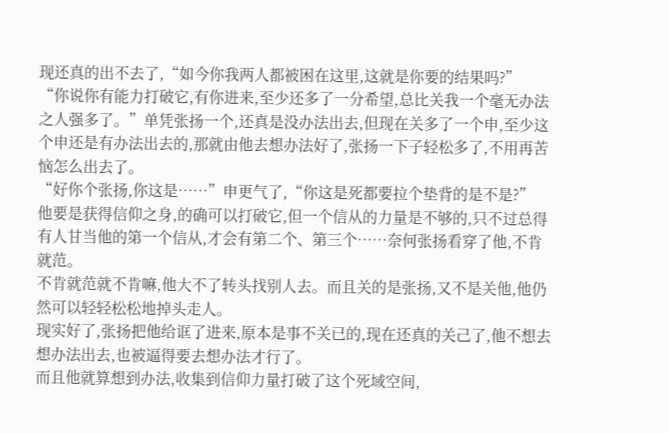现还真的出不去了,“如今你我两人都被困在这里,这就是你要的结果吗?”
“你说你有能力打破它,有你进来,至少还多了一分希望,总比关我一个毫无办法之人强多了。”单凭张扬一个,还真是没办法出去,但现在关多了一个申,至少这个申还是有办法出去的,那就由他去想办法好了,张扬一下子轻松多了,不用再苦恼怎么出去了。
“好你个张扬,你这是……”申更气了,“你这是死都要拉个垫背的是不是?”
他要是获得信仰之身,的确可以打破它,但一个信从的力量是不够的,只不过总得有人甘当他的第一个信从,才会有第二个、第三个……奈何张扬看穿了他,不肯就范。
不肯就范就不肯嘛,他大不了转头找别人去。而且关的是张扬,又不是关他,他仍然可以轻轻松松地掉头走人。
现实好了,张扬把他给诓了进来,原本是事不关已的,现在还真的关己了,他不想去想办法出去,也被逼得要去想办法才行了。
而且他就算想到办法,收集到信仰力量打破了这个死域空间,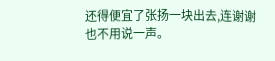还得便宜了张扬一块出去,连谢谢也不用说一声。